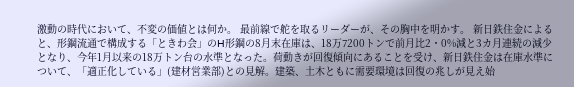激動の時代において、不変の価値とは何か。 最前線で舵を取るリーダーが、その胸中を明かす。 新日鉄住金によると、形鋼流通で構成する「ときわ会」のH形鋼の8月末在庫は、18万7200トンで前月比2・0%減と3カ月連続の減少となり、今年1月以来の18万トン台の水準となった。荷動きが回復傾向にあることを受け、新日鉄住金は在庫水準について、「適正化している」(建材営業部)との見解。建築、土木ともに需要環境は回復の兆しが見え始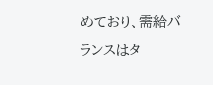めており、需給バランスはタ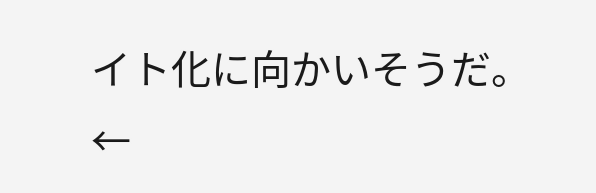イト化に向かいそうだ。 ←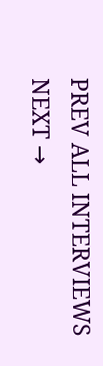PREV ALL INTERVIEWS NEXT →